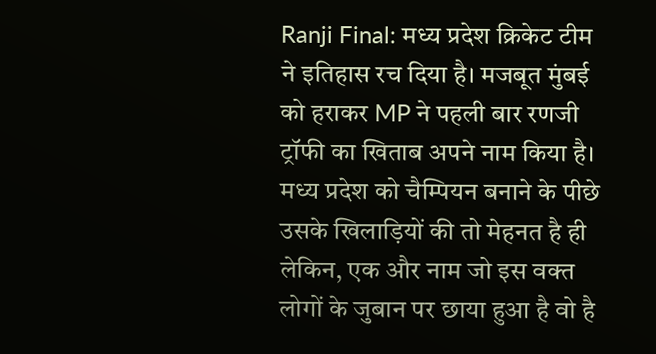Ranji Final: मध्य प्रदेश क्रिकेट टीम ने इतिहास रच दिया है। मजबूत मुंबई को हराकर MP ने पहली बार रणजी ट्रॉफी का खिताब अपने नाम किया है। मध्य प्रदेश को चैम्पियन बनाने के पीछे उसके खिलाड़ियों की तो मेहनत है ही लेकिन, एक और नाम जो इस वक्त लोगों के जुबान पर छाया हुआ है वो है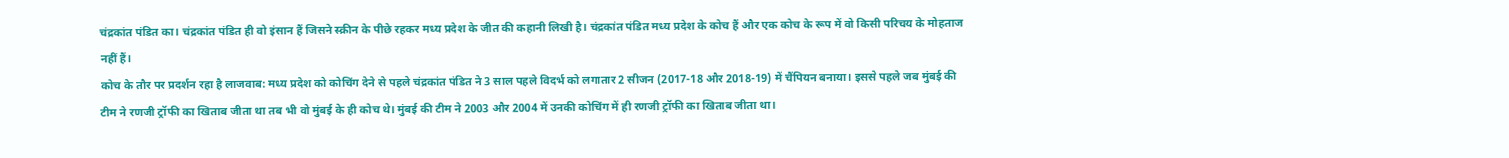चंद्रकांत पंडित का। चंद्रकांत पंडित ही वो इंसान हैं जिसने स्क्रीन के पीछे रहकर मध्य प्रदेश के जीत की कहानी लिखी है। चंद्रकांत पंडित मध्य प्रदेश के कोच हैं और एक कोच के रूप में वो किसी परिचय के मोहताज नहीं हैं।
कोच के तौर पर प्रदर्शन रहा है लाजवाब: मध्य प्रदेश को कोचिंग देने से पहले चंद्रकांत पंडित ने 3 साल पहले विदर्भ को लगातार 2 सीजन (2017-18 और 2018-19) में चैंपियन बनाया। इससे पहले जब मुंबई की टीम ने रणजी ट्रॉफी का खिताब जीता था तब भी वो मुंबई के ही कोच थे। मुंबई की टीम ने 2003 और 2004 में उनकी कोचिंग में ही रणजी ट्रॉफी का खिताब जीता था।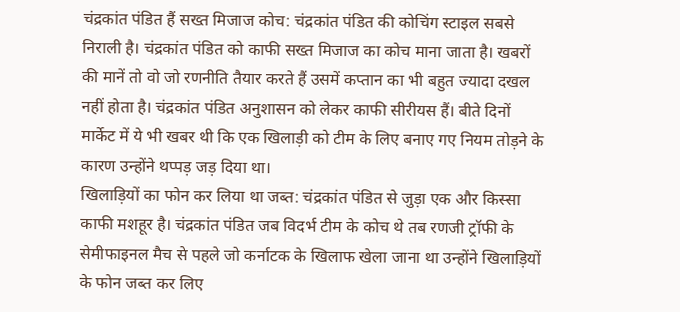चंद्रकांत पंडित हैं सख्त मिजाज कोच: चंद्रकांत पंडित की कोचिंग स्टाइल सबसे निराली है। चंद्रकांत पंडित को काफी सख्त मिजाज का कोच माना जाता है। खबरों की मानें तो वो जो रणनीति तैयार करते हैं उसमें कप्तान का भी बहुत ज्यादा दखल नहीं होता है। चंद्रकांत पंडित अनुशासन को लेकर काफी सीरीयस हैं। बीते दिनों मार्केट में ये भी खबर थी कि एक खिलाड़ी को टीम के लिए बनाए गए नियम तोड़ने के कारण उन्होंने थप्पड़ जड़ दिया था।
खिलाड़ियों का फोन कर लिया था जब्त: चंद्रकांत पंडित से जुड़ा एक और किस्सा काफी मशहूर है। चंद्रकांत पंडित जब विदर्भ टीम के कोच थे तब रणजी ट्रॉफी के सेमीफाइनल मैच से पहले जो कर्नाटक के खिलाफ खेला जाना था उन्होंने खिलाड़ियों के फोन जब्त कर लिए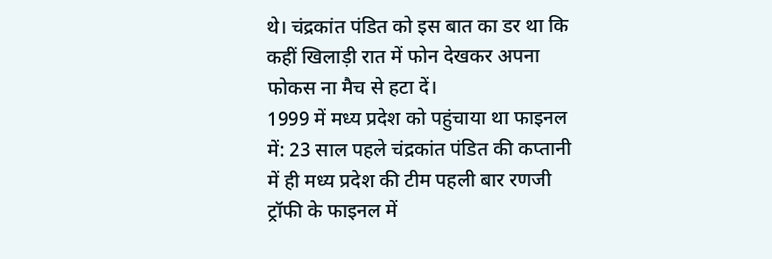थे। चंद्रकांत पंडित को इस बात का डर था कि कहीं खिलाड़ी रात में फोन देखकर अपना फोकस ना मैच से हटा दें।
1999 में मध्य प्रदेश को पहुंचाया था फाइनल में: 23 साल पहले चंद्रकांत पंडित की कप्तानी में ही मध्य प्रदेश की टीम पहली बार रणजी ट्रॉफी के फाइनल में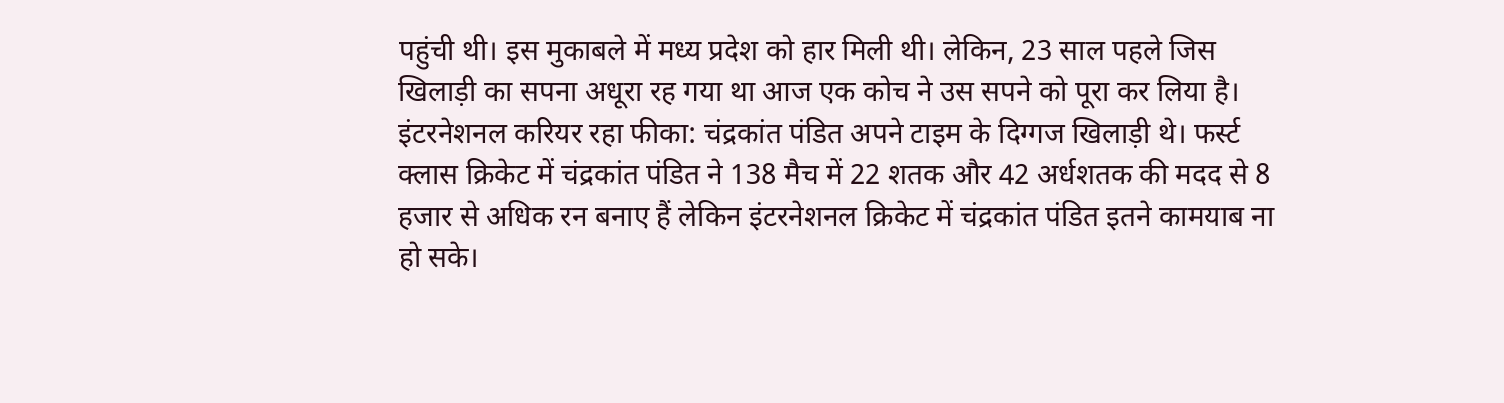पहुंची थी। इस मुकाबले में मध्य प्रदेश को हार मिली थी। लेकिन, 23 साल पहले जिस खिलाड़ी का सपना अधूरा रह गया था आज एक कोच ने उस सपने को पूरा कर लिया है।
इंटरनेशनल करियर रहा फीका: चंद्रकांत पंडित अपने टाइम के दिग्गज खिलाड़ी थे। फर्स्ट क्लास क्रिकेट में चंद्रकांत पंडित ने 138 मैच में 22 शतक और 42 अर्धशतक की मदद से 8 हजार से अधिक रन बनाए हैं लेकिन इंटरनेशनल क्रिकेट में चंद्रकांत पंडित इतने कामयाब ना हो सके।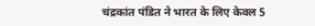चंद्रकांत पंडित ने भारत के लिए केवल 5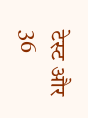टेस्ट और 36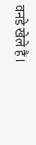वनडे खेले हैं।